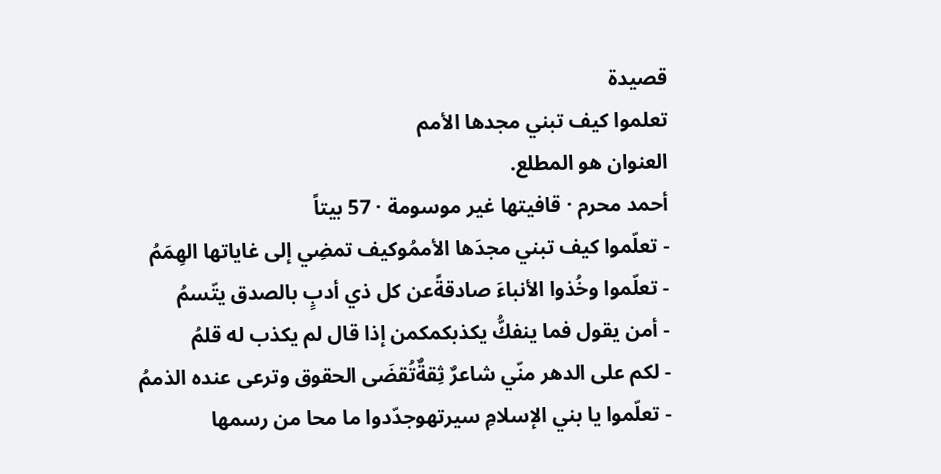قصيدة
تعلموا كيف تبني مجدها الأمم
العنوان هو المطلع.
أحمد محرم · قافيتها غير موسومة · 57 بيتاً
- تعلّموا كيف تبني مجدَها الأممُوكيف تمضِي إلى غاياتها الهِمَمُ
- تعلّموا وخُذوا الأنباءَ صادقةًعن كل ذي أدبٍ بالصدق يتّسمُ
- أمن يقول فما ينفكُّ يكذبكمكمن إذا قال لم يكذب له قلمُ
- لكم على الدهر منّي شاعرٌ ثِقةٌتُقضَى الحقوق وترعى عنده الذممُ
- تعلّموا يا بني الإسلامِ سيرتهوجدّدوا ما محا من رسمها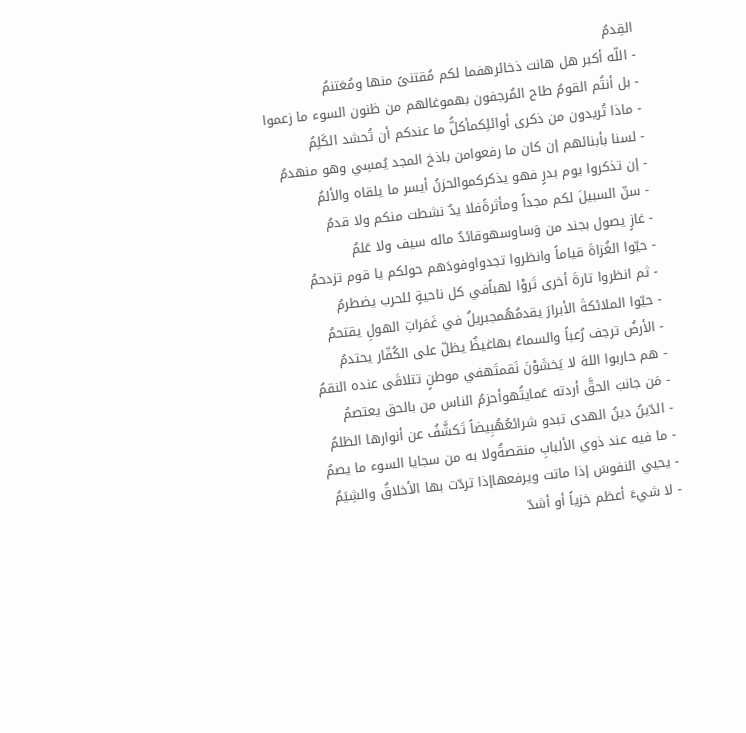القِدمُ
- اللّه أكبر هل هانت ذخائرهفما لكم مُقتنىً منها ومُغتنمُ
- بل أنتُم القومُ طاح المُرجفون بهموغالهم من ظنون السوء ما زعموا
- ماذا تُريدون من ذكرى أوائلِكمأكلُّ ما عندكم أن تُحشد الكَلِمُ
- لسنا بأبنائهم إن كان ما رفعوامن باذخ المجد يُمسِي وهو منهدمُ
- إن تذكروا يوم بدرٍ فهو يذكركموالحزنُ أيسر ما يلقاه والألمُ
- سنّ السبيلَ لكم مجداً ومأثرةًفلا يدٌ نشطت منكم ولا قدمُ
- غازٍ يصول بجند من وَساوسهوقائدٌ ماله سيف ولا عَلمُ
- حيّوا الغُزاةَ قياماً وانظروا تجدواوفودَهم حولكم يا قوم تزدحمُ
- ثم انظروا تارةَ أخرى تَروْا لهباًفي كل ناحيةٍ للحرب يضطرمُ
- حيّوا الملائكةَ الأبرارَ يقدمُهُمجبريلُ في غَمَراتِ الهولِ يقتحمُ
- الأرضُ ترجف رُعباً والسماءُ بهاغيظٌ يظلّ على الكُفّار يحتدمُ
- هم حاربوا اللهَ لا يَخشَوْنَ نَقمتَهفي موطنٍ تتلاقَى عنده النقمُ
- مَن جانبَ الحقَّ أردته عَمايتُهوأحزمُ الناس من بالحق يعتصمُ
- الدّينُ دينُ الهدى تبدو شرائعُهُبِيضاً تَكشَّفُ عن أنوارها الظلمُ
- ما فيه عند ذوي الألبابِ منقصةٌولا به من سجايا السوء ما يصمُ
- يحيي النفوسَ إذا ماتت ويرفعهاإذا تردّت بها الأخلاقُ والشِيَمُ
- لا شيءَ أعظم خزياً أو أشدّ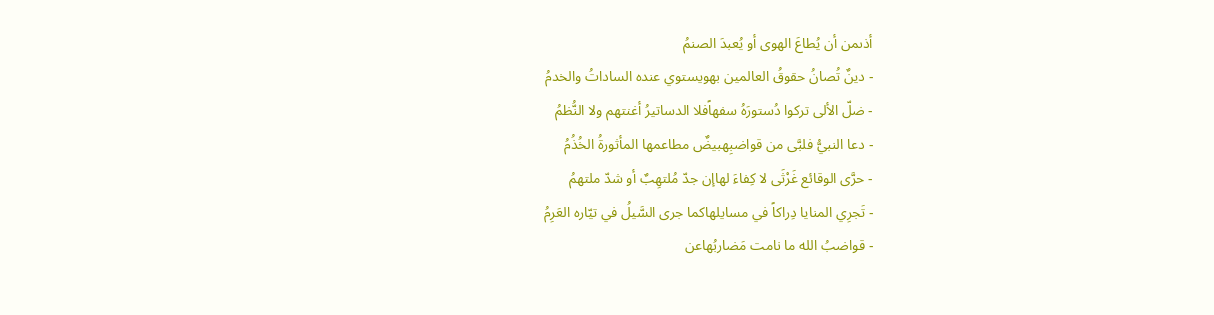أذىمن أن يُطاعَ الهوى أو يُعبدَ الصنمُ
- دينٌ تُصانُ حقوقُ العالمين بهويستوي عنده الساداتُ والخدمُ
- ضلّ الألى تركوا دُستورَهُ سفهاًفلا الدساتيرُ أغنتهم ولا النُّظمُ
- دعا النبيُّ فلبَّى من قواضبِهبيضٌ مطاعمها المأثورةُ الخُذُمُ
- حرَّى الوقائع غَرْثَى لا كِفاءَ لهاإن جدّ مُلتهِبٌ أو شدّ ملتهمُ
- تَجرِي المنايا دِراكاً في مسايلهاكما جرى السَّيلُ في تيّاره العَرِمُ
- قواضبُ الله ما نامت مَضاربُهاعن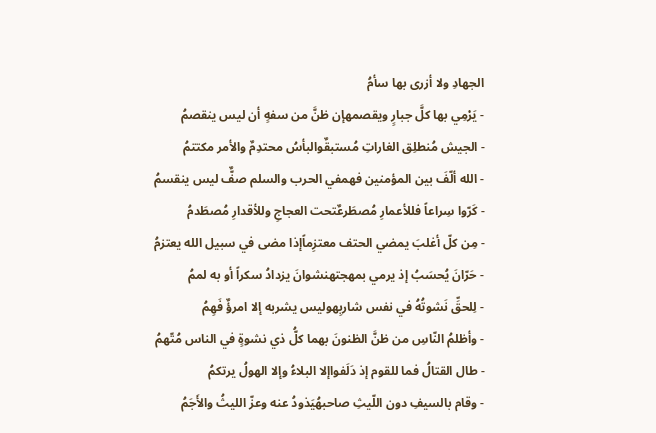الجهادِ ولا أزرى بها سأمُ
- يَرْمِي بها كلَّ جبارٍ ويقصمهإن ظنَّ من سفهٍ أن ليس ينقصمُ
- الجيش مُنطلِق الغاراتِ مُستبقٌوالبأسُ محتدِمٌ والأمر مكتتمُ
- الله ألّفَ بين المؤمنين فهمفي الحرب والسلم صفٌّ ليس ينقسمُ
- كَرّوا سِراعاً فللأعمارِ مُصطَرعٌتحت العجاجِ وللأقدارِ مُصطَدمُ
- مِن كلّ أغلبَ يمضي الحتف معتزِماًإذا مضى في سبيل الله يعتزمُ
- حَرّانَ يُحسَبُ إذ يرمي بمهجتهنشوانَ يزدادُ سكراً أو به لممُ
- لِلحقِّ نَشوتُهُ في نفس شاربِهوليس يشربه إلا امرؤٌ فَهِمُ
- وأظلمُ النّاسِ من ظنَّ الظنونَ بهما كلُّ ذي نشوةٍ في الناس مُتّهمُ
- طال القتالُ فما للقوم إذ دَلَفواإلا البلاءُ وإلا الهولُ يرتكمُ
- وقام بالسيفِ دون اللّيثِ صاحبهُيَذودُ عنه وعزّ الليثُ والأَجَمُ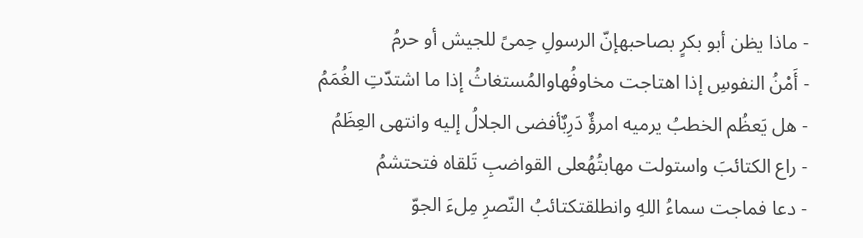- ماذا يظن أبو بكرٍ بصاحبهإنّ الرسولِ حِمىً للجيش أو حرمُ
- أَمْنُ النفوسِ إذا اهتاجت مخاوفُهاوالمُستغاثُ إذا ما اشتدّتِ الغُمَمُ
- هل يَعظُم الخطبُ يرميه امرؤٌ دَرِبٌأفضى الجلالُ إليه وانتهى العِظَمُ
- راع الكتائبَ واستولت مهابتُهُعلى القواضبِ تَلقاه فتحتشمُ
- دعا فماجت سماءُ اللهِ وانطلقتكتائبُ النّصرِ مِلءَ الجوّ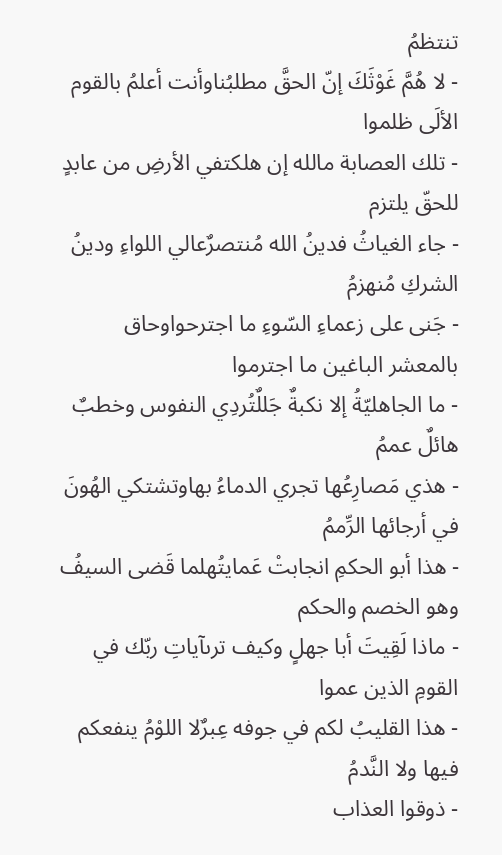تنتظمُ
- لا هُمَّ غَوْثَكَ إنّ الحقَّ مطلبُناوأنت أعلمُ بالقوم الألَى ظلموا
- تلك العصابة مالله إن هلكتفي الأرضِ من عابدٍ للحقّ يلتزم
- جاء الغياثُ فدينُ الله مُنتصرٌعالي اللواءِ ودينُ الشركِ مُنهزمُ
- جَنى على زعماءِ السّوءِ ما اجترحواوحاق بالمعشر الباغين ما اجترموا
- ما الجاهليّةُ إلا نكبةٌ جَللٌتُردِي النفوس وخطبٌ هائلٌ عممُ
- هذي مَصارِعُها تجري الدماءُ بهاوتشتكي الهُونَ في أرجائها الرِّممُ
- هذا أبو الحكمِ انجابتْ عَمايتُهلما قَضى السيفُ وهو الخصم والحكم
- ماذا لَقِيتَ أبا جهلٍ وكيف ترىآياتِ ربّك في القومِ الذين عموا
- هذا القليبُ لكم في جوفه عِبرٌلا اللوْمُ ينفعكم فيها ولا النَّدمُ
- ذوقوا العذاب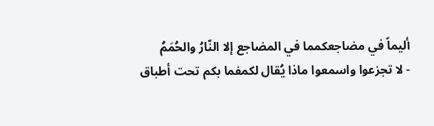أليماً في مضاجعكمما في المضاجع إلا النّارُ والحُمَمُ
- لا تجزعوا واسمعوا ماذا يُقال لكمفما بكم تحت أطباق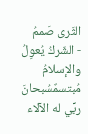الثَرى صَممُ
- الشّركُ يُعوِلُ والإسلامُ مُبتسمٌسُبحانَ ربِّي له الآلاء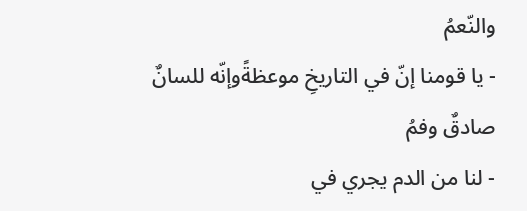والنّعمُ
- يا قومنا إنّ في التاريخِ موعظةًوإنّه للسانٌ صادقٌ وفمُ
- لنا من الدم يجري في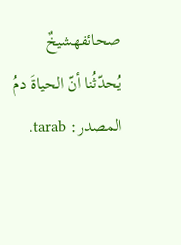صحائفهشيخٌ يُحدّثُنا أنّ الحياةَ دمُ
المصدر: tarab.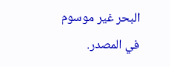البحر غير موسوم في المصدر.